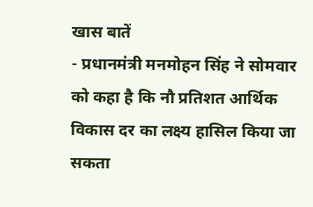खास बातें
- प्रधानमंत्री मनमोहन सिंह ने सोमवार को कहा है कि नौ प्रतिशत आर्थिक विकास दर का लक्ष्य हासिल किया जा सकता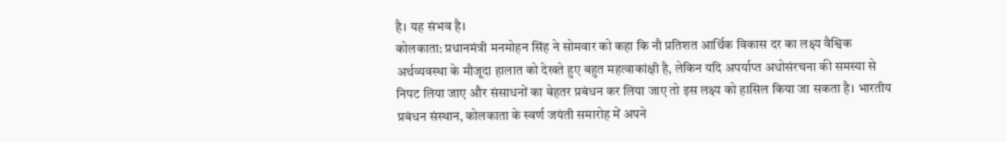है। यह संभव है।
कोलकाता: प्रधानमंत्री मनमोहन सिंह ने सोमवार को कहा कि नौ प्रतिशत आर्थिक विकास दर का लक्ष्य वैश्विक अर्थव्यवस्था के मौजूदा हालात को देखते हुए बहुत महत्वाकांक्षी है, लेकिन यदि अपर्याप्त अधोसंरचना की समस्या से निपट लिया जाए और संसाधनों का बेहतर प्रबंधन कर लिया जाए तो इस लक्ष्य को हासिल किया जा सकता है। भारतीय प्रबंधन संस्थान, कोलकाता के स्वर्ण जयंती समारोह में अपने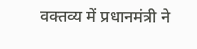वक्तव्य में प्रधानमंत्री ने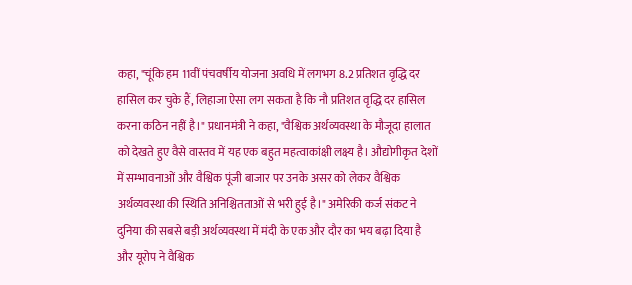कहा, "चूंकि हम 11वीं पंचवर्षीय योजना अवधि में लगभग 8.2 प्रतिशत वृद्धि दर हासिल कर चुके हैं, लिहाजा ऐसा लग सकता है कि नौ प्रतिशत वृद्धि दर हासिल करना कठिन नहीं है।" प्रधानमंत्री ने कहा, "वैश्विक अर्थव्यवस्था के मौजूदा हालात को देखते हुए वैसे वास्तव में यह एक बहुत महत्वाकांक्षी लक्ष्य है। औद्योगीकृत देशों में सम्भावनाओं और वैश्विक पूंजी बाजार पर उनके असर को लेकर वैश्विक अर्थव्यवस्था की स्थिति अनिश्चितताओं से भरी हुई है।" अमेरिकी कर्ज संकट ने दुनिया की सबसे बड़ी अर्थव्यवस्था में मंदी के एक और दौर का भय बढ़ा दिया है और यूरोप ने वैश्विक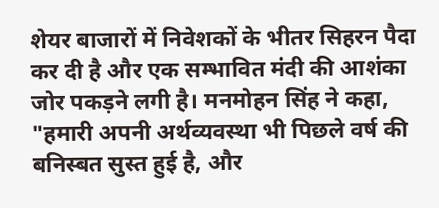शेयर बाजारों में निवेशकों के भीतर सिहरन पैदा कर दी है और एक सम्भावित मंदी की आशंका जोर पकड़ने लगी है। मनमोहन सिंह ने कहा, "हमारी अपनी अर्थव्यवस्था भी पिछले वर्ष की बनिस्बत सुस्त हुई है, और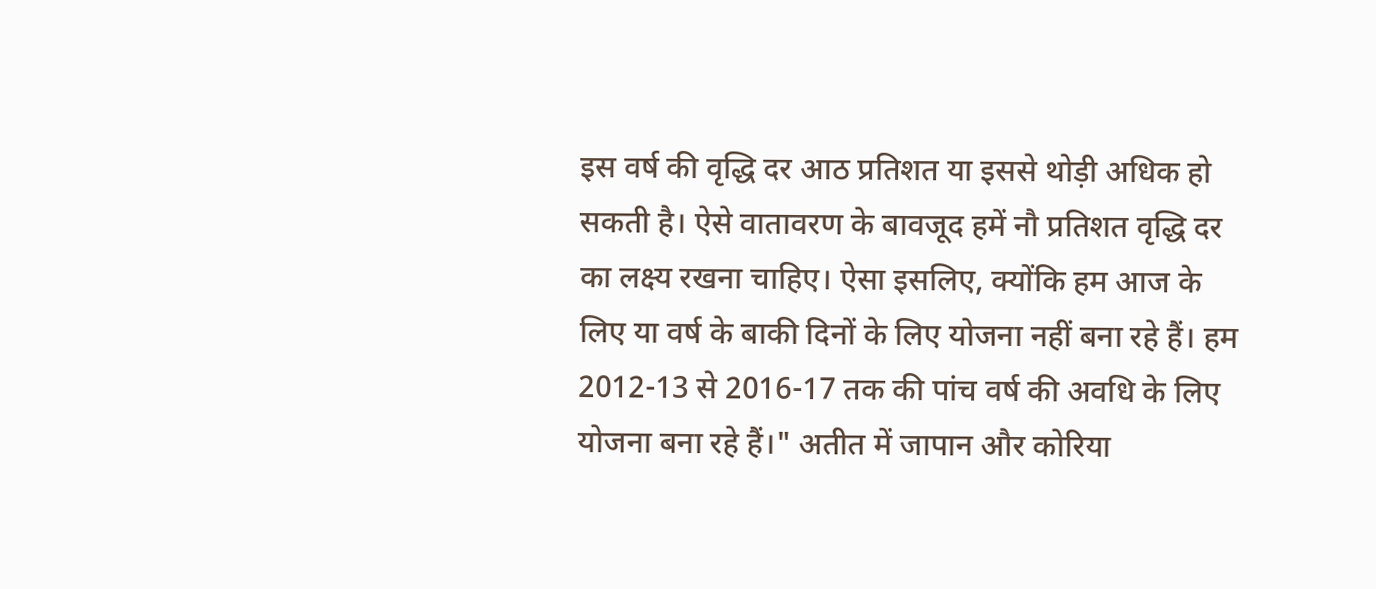इस वर्ष की वृद्धि दर आठ प्रतिशत या इससे थोड़ी अधिक हो सकती है। ऐसे वातावरण के बावजूद हमें नौ प्रतिशत वृद्धि दर का लक्ष्य रखना चाहिए। ऐसा इसलिए, क्योंकि हम आज के लिए या वर्ष के बाकी दिनों के लिए योजना नहीं बना रहे हैं। हम 2012-13 से 2016-17 तक की पांच वर्ष की अवधि के लिए योजना बना रहे हैं।" अतीत में जापान और कोरिया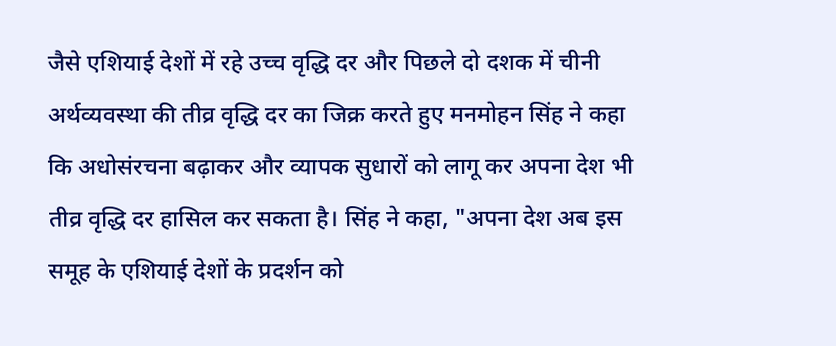जैसे एशियाई देशों में रहे उच्च वृद्धि दर और पिछले दो दशक में चीनी अर्थव्यवस्था की तीव्र वृद्धि दर का जिक्र करते हुए मनमोहन सिंह ने कहा कि अधोसंरचना बढ़ाकर और व्यापक सुधारों को लागू कर अपना देश भी तीव्र वृद्धि दर हासिल कर सकता है। सिंह ने कहा, "अपना देश अब इस समूह के एशियाई देशों के प्रदर्शन को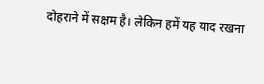दोहराने में सक्षम है। लेकिन हमें यह याद रखना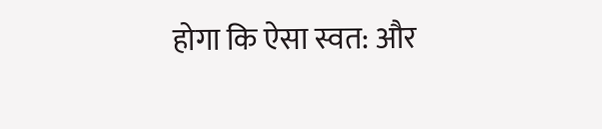होगा कि ऐसा स्वत: और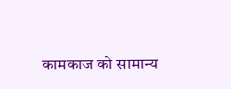कामकाज को सामान्य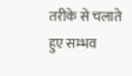तरीके से चलाते हुए सम्भव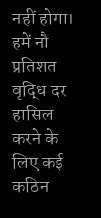नहीं होगा। हमें नौ प्रतिशत वृद्धि दर हासिल करने के लिए कई कठिन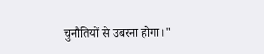चुनौतियों से उबरना होगा।"